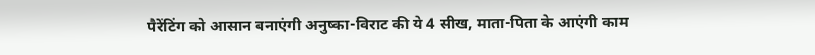पैरेंटिंग को आसान बनाएंगी अनुष्का-विराट की ये 4 सीख, माता-पिता के आएंगी काम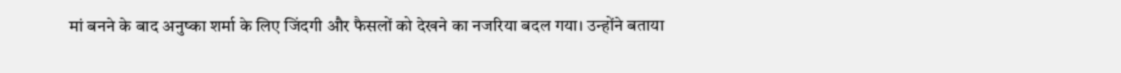मां बनने के बाद अनुष्का शर्मा के लिए जिंदगी और फैसलों को देखने का नजरिया बदल गया। उन्होंने बताया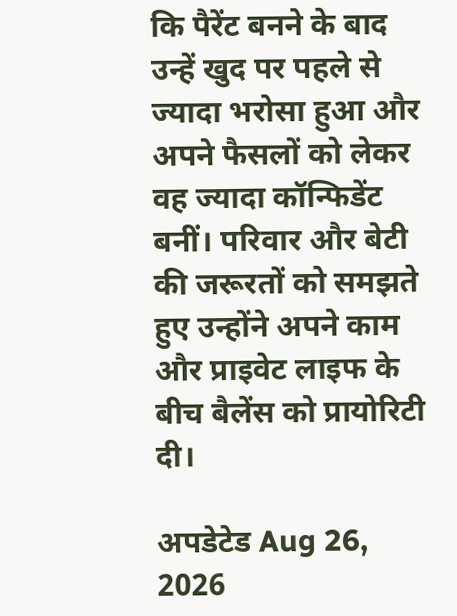कि पैरेंट बनने के बाद उन्हें खुद पर पहले से ज्यादा भरोसा हुआ और अपने फैसलों को लेकर वह ज्यादा कॉन्फिडेंट बनीं। परिवार और बेटी की जरूरतों को समझते हुए उन्होंने अपने काम और प्राइवेट लाइफ के बीच बैलेंस को प्रायोरिटी दी।

अपडेटेड Aug 26, 2026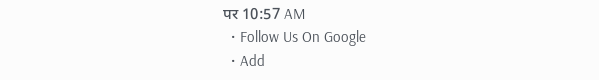पर 10:57 AM
  • Follow Us On Google
  • Add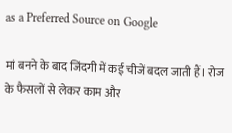as a Preferred Source on Google

मां बनने के बाद जिंदगी में कई चीजें बदल जाती हैं। रोज के फैसलों से लेकर काम और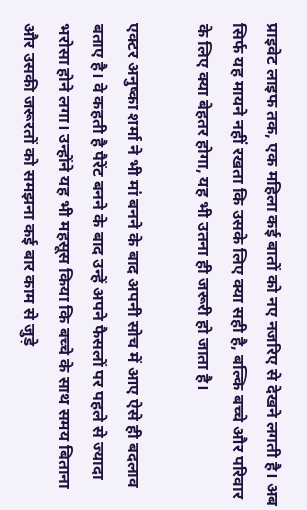प्राइवेट लाइफ तक, एक महिला कई बातों को नए नजरिए से देखने लगती है। अब सिर्फ यह मायने नहीं रखता कि उसके लिए क्या सही है, बल्कि बच्चे और परिवार के लिए क्या बेहतर होगा, यह भी उतना ही जरूरी हो जाता है।

एक्टर अनुष्का शर्मा ने भी मां बनने के बाद अपनी सोच में आए ऐसे ही बदलाव बताए है। वे कहती है पैरेंट बनने के बाद उन्हें अपने फैसलों पर पहले से ज्यादा भरोसा होने लगा। उन्होंने यह भी महसूस किया कि बच्चे के साथ समय बिताना और उसकी जरूरतों को समझना कई बार काम से जुड़े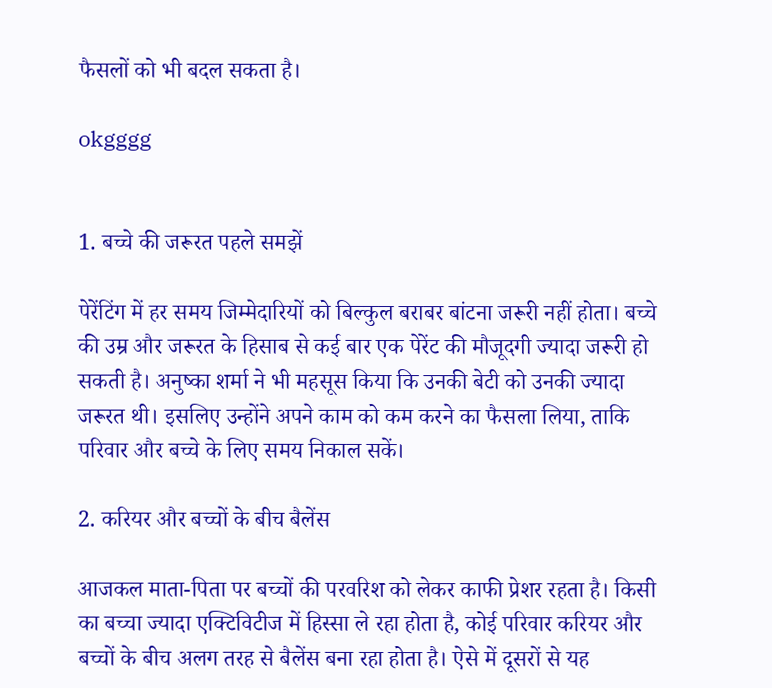फैसलों को भी बदल सकता है।

okgggg


1. बच्चे की जरूरत पहले समझें

पेरेंटिंग में हर समय जिम्मेदारियों को बिल्कुल बराबर बांटना जरूरी नहीं होता। बच्चे की उम्र और जरूरत के हिसाब से कई बार एक पेरेंट की मौजूदगी ज्यादा जरूरी हो सकती है। अनुष्का शर्मा ने भी महसूस किया कि उनकी बेटी को उनकी ज्यादा जरूरत थी। इसलिए उन्होंने अपने काम को कम करने का फैसला लिया, ताकि परिवार और बच्चे के लिए समय निकाल सकें।

2. करियर और बच्चों के बीच बैलेंस

आजकल माता-पिता पर बच्चों की परवरिश को लेकर काफी प्रेशर रहता है। किसी का बच्चा ज्यादा एक्टिविटीज में हिस्सा ले रहा होता है, कोई परिवार करियर और बच्चों के बीच अलग तरह से बैलेंस बना रहा होता है। ऐसे में दूसरों से यह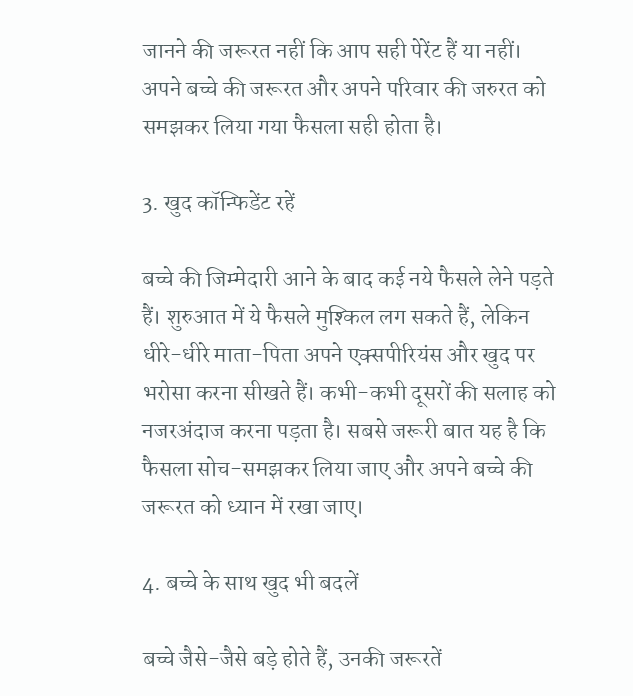जानने की जरूरत नहीं कि आप सही पेरेंट हैं या नहीं। अपने बच्चे की जरूरत और अपने परिवार की जरुरत को समझकर लिया गया फैसला सही होता है।

3. खुद कॉन्फिडेंट रहें

बच्चे की जिम्मेदारी आने के बाद कई नये फैसले लेने पड़ते हैं। शुरुआत में ये फैसले मुश्किल लग सकते हैं, लेकिन धीरे-धीरे माता-पिता अपने एक्सपीरियंस और खुद पर भरोसा करना सीखते हैं। कभी-कभी दूसरों की सलाह को नजरअंदाज करना पड़ता है। सबसे जरूरी बात यह है कि फैसला सोच-समझकर लिया जाए और अपने बच्चे की जरूरत को ध्यान में रखा जाए।

4. बच्चे के साथ खुद भी बदलें

बच्चे जैसे-जैसे बड़े होते हैं, उनकी जरूरतें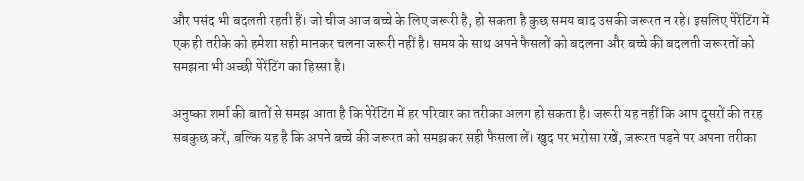और पसंद भी बदलती रहती हैं। जो चीज आज बच्चे के लिए जरूरी है, हो सकता है कुछ समय बाद उसकी जरूरत न रहे। इसलिए पेरेंटिंग में एक ही तरीके को हमेशा सही मानकर चलना जरूरी नहीं है। समय के साथ अपने फैसलों को बदलना और बच्चे की बदलती जरूरतों को समझना भी अच्छी पेरेंटिंग का हिस्सा है।

अनुष्का शर्मा की बातों से समझ आता है कि पेरेंटिंग में हर परिवार का तरीका अलग हो सकता है। जरूरी यह नहीं कि आप दूसरों की तरह सबकुछ करें, बल्कि यह है कि अपने बच्चे की जरूरत को समझकर सही फैसला लें। खुद पर भरोसा रखें, जरूरत पड़ने पर अपना तरीका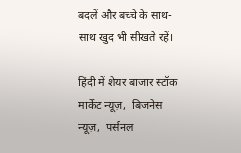बदलें और बच्चे के साथ-साथ खुद भी सीखते रहें।

हिंदी में शेयर बाजार स्टॉक मार्केट न्यूज़,  बिजनेस न्यूज़,  पर्सनल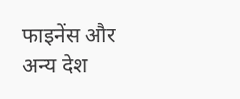फाइनेंस और अन्य देश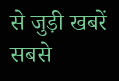से जुड़ी खबरें सबसे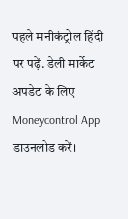पहले मनीकंट्रोल हिंदी पर पढ़ें. डेली मार्केट अपडेट के लिए Moneycontrol App  डाउनलोड करें।